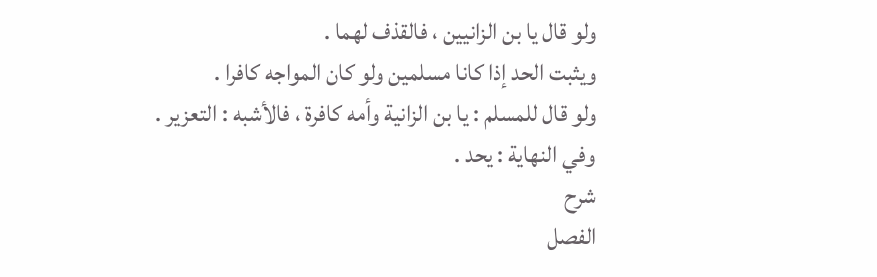ولو قال يا بن الزانيين ، فالقذف لهما .
ويثبت الحد إذا كانا مسلمين ولو كان المواجه كافرا .
ولو قال للمسلم : يا بن الزانية وأمه كافرة ، فالأشبه : التعزير .
وفي النهاية : يحد .
شرح
الفصل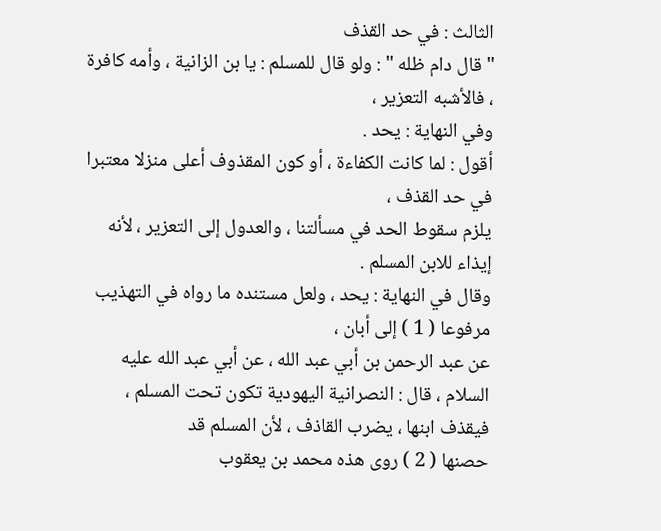الثالث : في حد القذف
" قال دام ظله " : ولو قال للمسلم : يا بن الزانية ، وأمه كافرة ، فالأشبه التعزير ،
وفي النهاية : يحد .
أقول : لما كانت الكفاءة ، أو كون المقذوف أعلى منزلا معتبرا في حد القذف ،
يلزم سقوط الحد في مسألتنا ، والعدول إلى التعزير ، لأنه إيذاء للابن المسلم .
وقال في النهاية : يحد ، ولعل مستنده ما رواه في التهذيب مرفوعا ( 1 ) إلى أبان ،
عن عبد الرحمن بن أبي عبد الله ، عن أبي عبد الله عليه السلام ، قال : النصرانية اليهودية تكون تحت المسلم ، فيقذف ابنها ، يضرب القاذف ، لأن المسلم قد
حصنها ( 2 ) روى هذه محمد بن يعقوب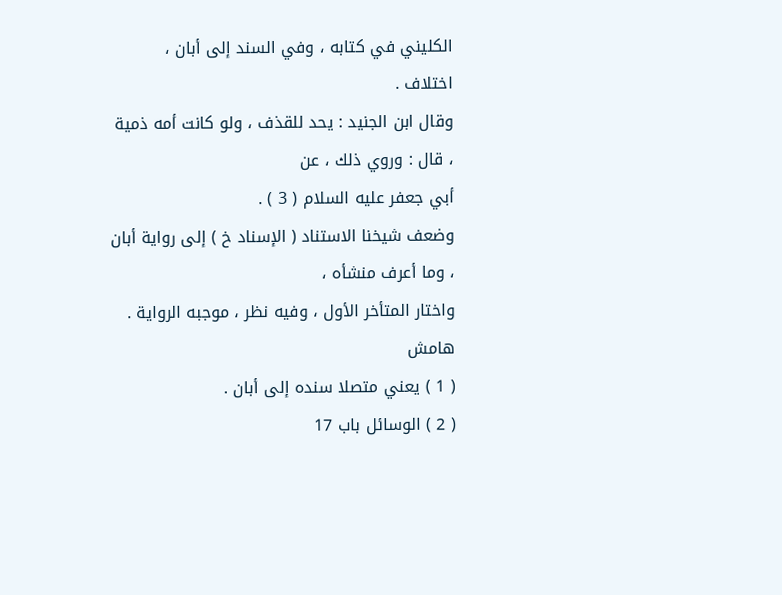الكليني في كتابه ، وفي السند إلى أبان ،
اختلاف .
وقال ابن الجنيد : يحد للقذف ، ولو كانت أمه ذمية ، قال : وروي ذلك ، عن
أبي جعفر عليه السلام ( 3 ) .
وضعف شيخنا الاستناد ( الإسناد خ ) إلى رواية أبان ، وما أعرف منشأه ،
واختار المتأخر الأول ، وفيه نظر ، موجبه الرواية .
هامش
( 1 ) يعني متصلا سنده إلى أبان .
( 2 ) الوسائل باب 17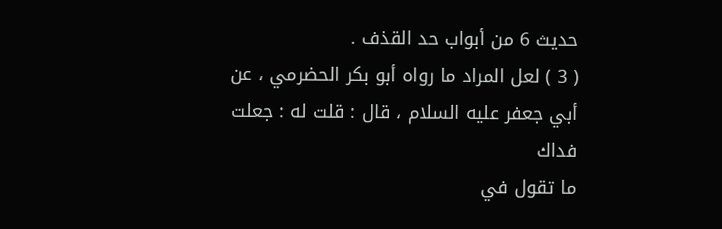حديث 6 من أبواب حد القذف .
( 3 ) لعل المراد ما رواه أبو بكر الحضرمي ، عن أبي جعفر عليه السلام ، قال : قلت له : جعلت فداك
ما تقول في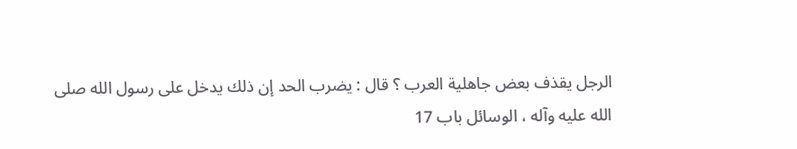الرجل يقذف بعض جاهلية العرب ؟ قال : يضرب الحد إن ذلك يدخل على رسول الله صلى
الله عليه وآله ، الوسائل باب 17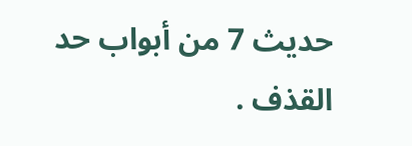حديث 7 من أبواب حد القذف .